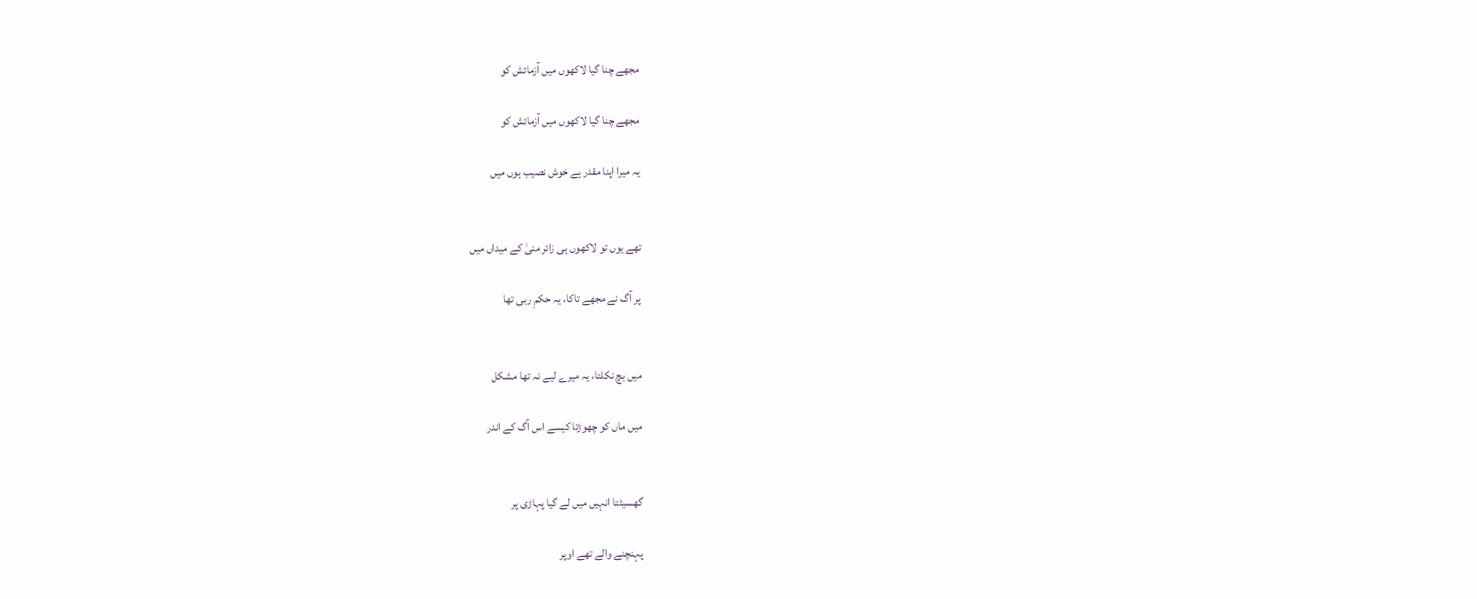مجھے چنا گیا لاکھوں میں آزمائش کو

مجھے چنا گیا لاکھوں میں آزمائش کو

یہ میرا اپنا مقدر ہے خوش نصیب ہوں میں


تھے یوں تو لاکھوں ہی زائر منیٰ کے میداں میں

پر آگ نے مجھے تاکا، یہ حکمِ ربی تھا


میں بچ نکلتا، یہ میرے لیے نہ تھا مشکل

میں ماں کو چھوڑتا کیسے اس آگ کے اندر


گھسیٹتا انہیں میں لے گیا پہاڑی پر

پہنچنے والے تھے اوپر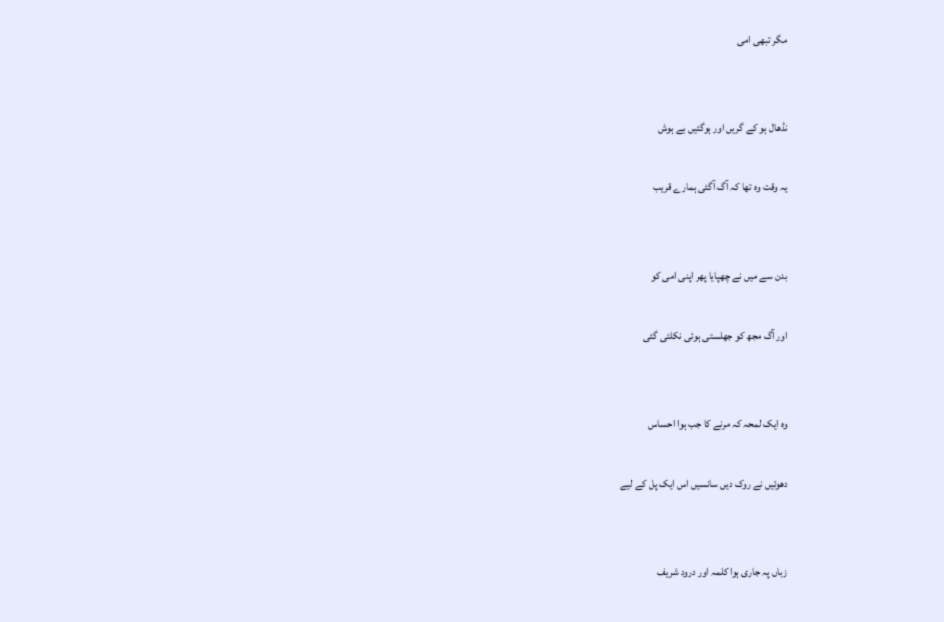مگر تبھی امی


نڈھال ہو کے گریں اور ہوگئیں بے ہوش

یہ وقت وہ تھا کہ آگ آگئی ہمارے قریب


بدن سے میں نے چھپایا پھر اپنی امی کو

اور آگ مجھ کو جھلستی ہوئی نکلتی گئی


وہ ایک لمحہ کہ مرنے کا جب ہوا احساس

دھوئیں نے روک دیں سانسیں اس ایک پل کے لیے


زباں پہ جاری ہوا کلمہ اور درود شریف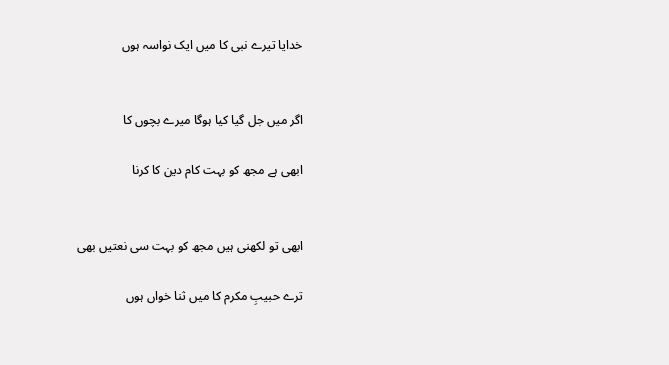خدایا تیرے نبی کا میں ایک نواسہ ہوں


اگر میں جل گیا کیا ہوگا میرے بچوں کا

ابھی ہے مجھ کو بہت کام دین کا کرنا


ابھی تو لکھنی ہیں مجھ کو بہت سی نعتیں بھی

ترے حبیبِ مکرم کا میں ثنا خواں ہوں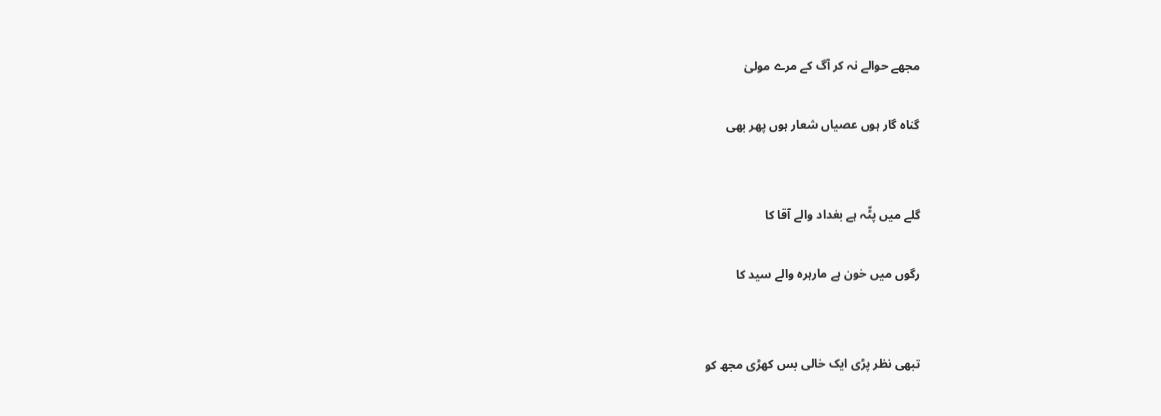مجھے حوالے نہ کر آگ کے مرے مولیٰ

گناہ گار ہوں عصیاں شعار ہوں پھر بھی


گلے میں پٹّہ ہے بغداد والے آقا کا

رگوں میں خون ہے مارہرہ والے سید کا


تبھی نظر پڑی ایک خالی بس کھڑی مجھ کو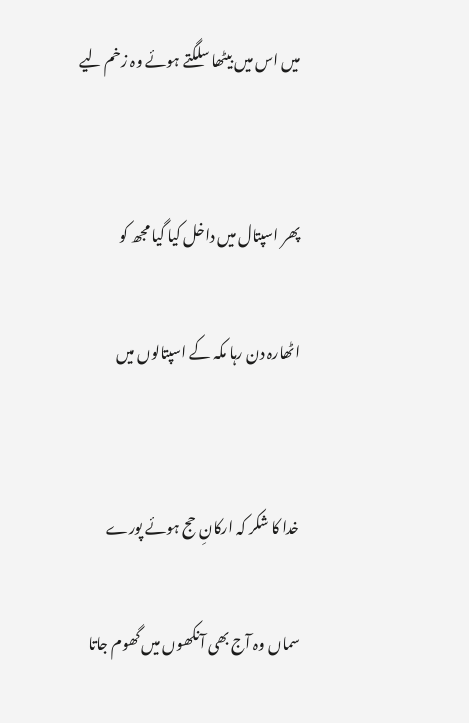میں اس میں بیٹھا سلگتے ہوئے وہ زخم لیے


پھر اسپتال میں داخل کیا گیا مجھ کو

اٹھارہ دن رہا مکہ کے اسپتالوں میں


خدا کا شکر کہ ارکانِ حج ہوئے پورے

سماں وہ آج بھی آنکھوں میں گھوم جاتا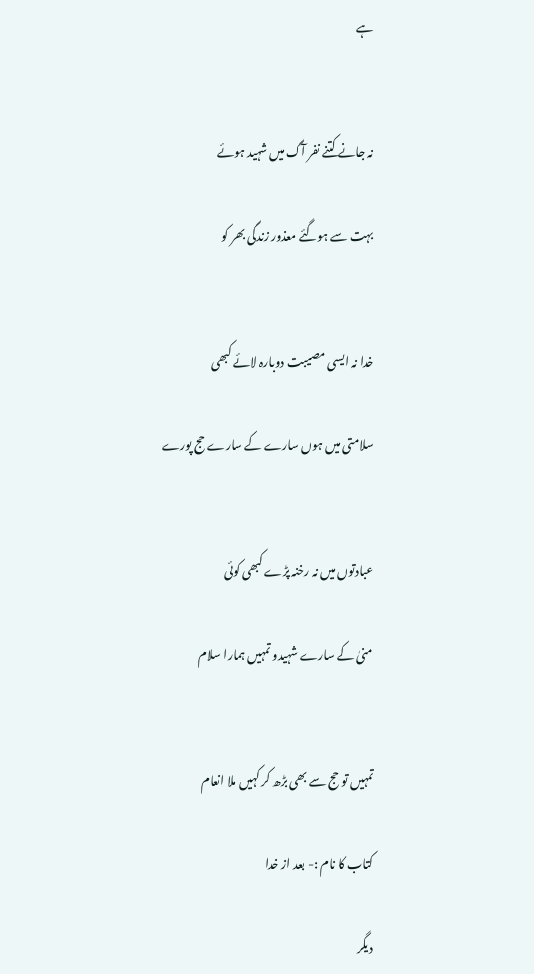ہے


نہ جانے کتنے نفر آگ میں شہید ہوئے

بہت سے ہوگئے معذور زندگی بھر کو


خدا نہ ایسی مصیبت دوبارہ لائے کبھی

سلامتی میں ہوں سارے کے سارے حج پورے


عبادتوں میں نہ رخنہ پڑے کبھی کوئی

منیٰ کے سارے شہیدو تمہیں ہمارا سلام


تمہیں تو حج سے بھی بڑھ کر کہیں ملا انعام

کتاب کا نام :- بعد از خدا

دیگر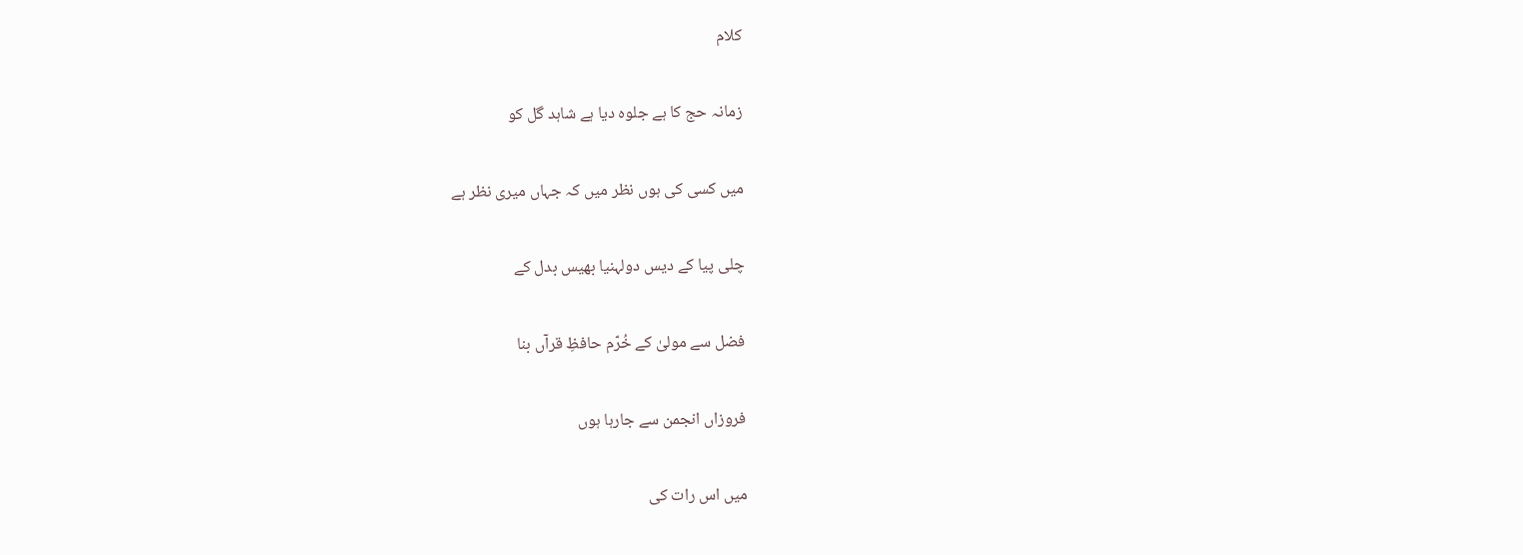کلام

زمانہ حج کا ہے جلوہ دیا ہے شاہد گل کو

میں کسی کی ہوں نظر میں کہ جہاں میری نظر ہے

چلی پیا کے دیس دولہنیا بھیس بدل کے

فضل سے مولیٰ کے خُرّم حافظِ قرآں بنا

فروزاں انجمن سے جارہا ہوں

میں اس رات کی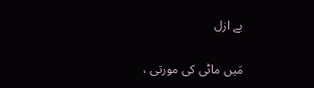بے ازل

مَیں ماٹی کی مورتی ،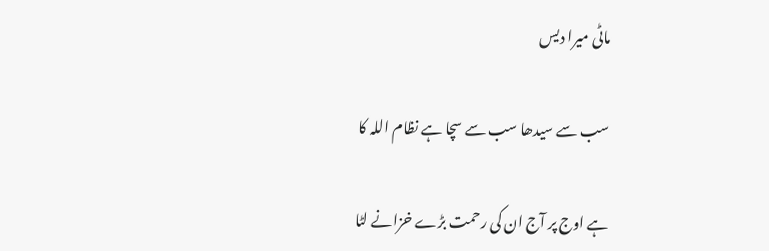ماٹی میرا دیس

سب سے سیدھا سب سے سچا ہے نظام اللہ کا

ہے اوج پر آج ان کی رحمت بڑے خزانے لٹا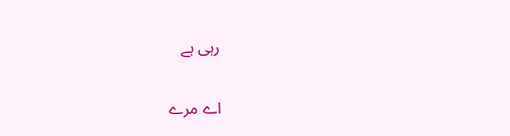رہی ہے

اے مرے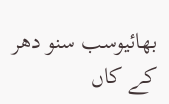بھائیوسب سنو دھر کے کاں